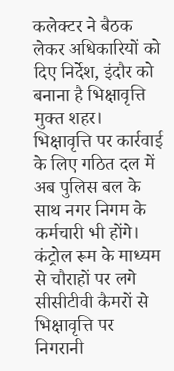कलेक्टर ने बैठक लेकर अधिकारियों को दिए निर्देश, इंदौर को बनाना है भिक्षावृत्ति मुक्त शहर।
भिक्षावृत्ति पर कार्रवाई के लिए गठित दल में अब पुलिस बल के साथ नगर निगम के कर्मचारी भी होंगे।
कंट्रोल रूम के माध्यम से चौराहों पर लगे सीसीटीवी कैमरों से भिक्षावृत्ति पर निगरानी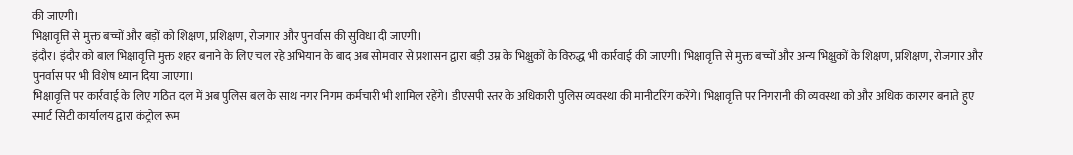की जाएगी।
भिक्षावृत्ति से मुक्त बच्चों और बड़ों को शिक्षण, प्रशिक्षण, रोजगार और पुनर्वास की सुविधा दी जाएगी।
इंदौर। इंदौर को बाल भिक्षावृत्ति मुक्त शहर बनाने के लिए चल रहे अभियान के बाद अब सोमवार से प्रशासन द्वारा बड़ी उम्र के भिक्षुकों के विरुद्ध भी कार्रवाई की जाएगी। भिक्षावृत्ति से मुक्त बच्चों और अन्य भिक्षुकों के शिक्षण, प्रशिक्षण, रोजगार और पुनर्वास पर भी विशेष ध्यान दिया जाएगा।
भिक्षावृत्ति पर कार्रवाई के लिए गठित दल में अब पुलिस बल के साथ नगर निगम कर्मचारी भी शामिल रहेंगे। डीएसपी स्तर के अधिकारी पुलिस व्यवस्था की मानीटरिंग करेंगे। भिक्षावृत्ति पर निगरानी की व्यवस्था को और अधिक कारगर बनाते हुए स्मार्ट सिटी कार्यालय द्वारा कंट्रोल रूम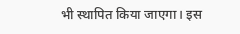भी स्थापित किया जाएगा। इस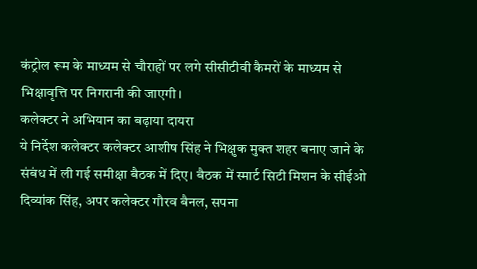कंट्रोल रूम के माध्यम से चौराहों पर लगे सीसीटीवी कैमरों के माध्यम से भिक्षावृत्ति पर निगरानी की जाएगी।
कलेक्टर ने अभियान का बढ़ाया दायरा
ये निर्देश कलेक्टर कलेक्टर आशीष सिंह ने भिक्षुक मुक्त शहर बनाए जाने के संबंध में ली गई समीक्षा बैठक में दिए। बैठक में स्मार्ट सिटी मिशन के सीईओ दिव्यांक सिंह, अपर कलेक्टर गौरव बैनल, सपना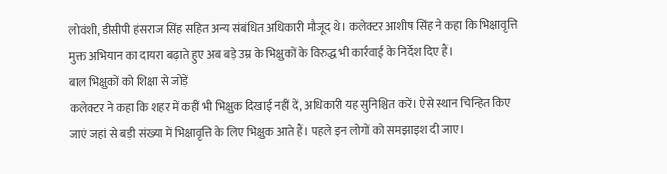लोवंशी, डीसीपी हंसराज सिंह सहित अन्य संबंधित अधिकारी मौजूद थे। कलेक्टर आशीष सिंह ने कहा कि भिक्षावृत्ति मुक्त अभियान का दायरा बढ़ाते हुए अब बड़े उम्र के भिक्षुकों के विरुद्ध भी कार्रवाई के निर्देश दिए हैं।
बाल भिक्षुकों को शिक्षा से जोड़ें
कलेक्टर ने कहा कि शहर में कहीं भी भिक्षुक दिखाई नहीं दें, अधिकारी यह सुनिश्चित करें। ऐसे स्थान चिन्हित किए जाएं जहां से बड़ी संख्या में भिक्षावृत्ति के लिए भिक्षुक आते हैं। पहले इन लोगों को समझाइश दी जाए।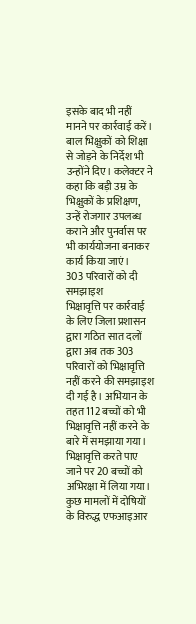इसके बाद भी नहीं मानने पर कार्रवाई करें। बाल भिक्षुकों को शिक्षा से जोड़ने के निर्देश भी उन्होंने दिए। कलेक्टर ने कहा कि बड़ी उम्र के भिक्षुकों के प्रशिक्षण, उन्हें रोजगार उपलब्ध कराने और पुनर्वास पर भी कार्ययोजना बनाकर कार्य किया जाएं।
303 परिवारों को दी समझाइश
भिक्षावृत्ति पर कार्रवाई के लिए जिला प्रशासन द्वारा गठित सात दलों द्वारा अब तक 303 परिवारों को भिक्षावृत्ति नहीं करने की समझाइश दी गई है। अभियान के तहत 112 बच्चों को भी भिक्षावृत्ति नहीं करने के बारे में समझाया गया। भिक्षावृत्ति करते पाए जाने पर 20 बच्चों को अभिरक्षा में लिया गया। कुछ मामलों में दोषियों के विरुद्ध एफआइआर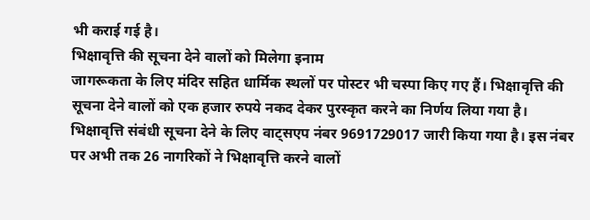भी कराई गई है।
भिक्षावृत्ति की सूचना देने वालों को मिलेगा इनाम
जागरूकता के लिए मंदिर सहित धार्मिक स्थलों पर पोस्टर भी चस्पा किए गए हैं। भिक्षावृत्ति की सूचना देने वालों को एक हजार रुपये नकद देकर पुरस्कृत करने का निर्णय लिया गया है। भिक्षावृत्ति संबंधी सूचना देने के लिए वाट्सएप नंबर 9691729017 जारी किया गया है। इस नंबर पर अभी तक 26 नागरिकों ने भिक्षावृत्ति करने वालों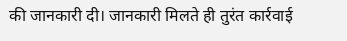की जानकारी दी। जानकारी मिलते ही तुरंत कार्रवाई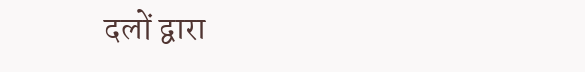दलों द्वारा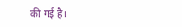की गई है।